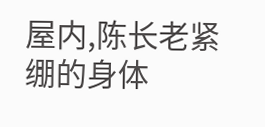屋内,陈长老紧绷的身体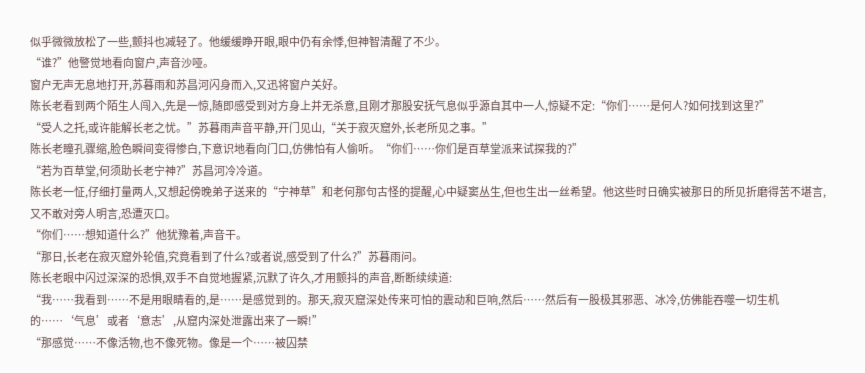似乎微微放松了一些,颤抖也减轻了。他缓缓睁开眼,眼中仍有余悸,但神智清醒了不少。
“谁?”他警觉地看向窗户,声音沙哑。
窗户无声无息地打开,苏暮雨和苏昌河闪身而入,又迅将窗户关好。
陈长老看到两个陌生人闯入,先是一惊,随即感受到对方身上并无杀意,且刚才那股安抚气息似乎源自其中一人,惊疑不定:“你们……是何人?如何找到这里?”
“受人之托,或许能解长老之忧。”苏暮雨声音平静,开门见山,“关于寂灭窟外,长老所见之事。”
陈长老瞳孔骤缩,脸色瞬间变得惨白,下意识地看向门口,仿佛怕有人偷听。“你们……你们是百草堂派来试探我的?”
“若为百草堂,何须助长老宁神?”苏昌河冷冷道。
陈长老一怔,仔细打量两人,又想起傍晚弟子送来的“宁神草”和老何那句古怪的提醒,心中疑窦丛生,但也生出一丝希望。他这些时日确实被那日的所见折磨得苦不堪言,又不敢对旁人明言,恐遭灭口。
“你们……想知道什么?”他犹豫着,声音干。
“那日,长老在寂灭窟外轮值,究竟看到了什么?或者说,感受到了什么?”苏暮雨问。
陈长老眼中闪过深深的恐惧,双手不自觉地握紧,沉默了许久,才用颤抖的声音,断断续续道:
“我……我看到……不是用眼睛看的,是……是感觉到的。那天,寂灭窟深处传来可怕的震动和巨响,然后……然后有一股极其邪恶、冰冷,仿佛能吞噬一切生机的……‘气息’或者‘意志’,从窟内深处泄露出来了一瞬!”
“那感觉……不像活物,也不像死物。像是一个……被囚禁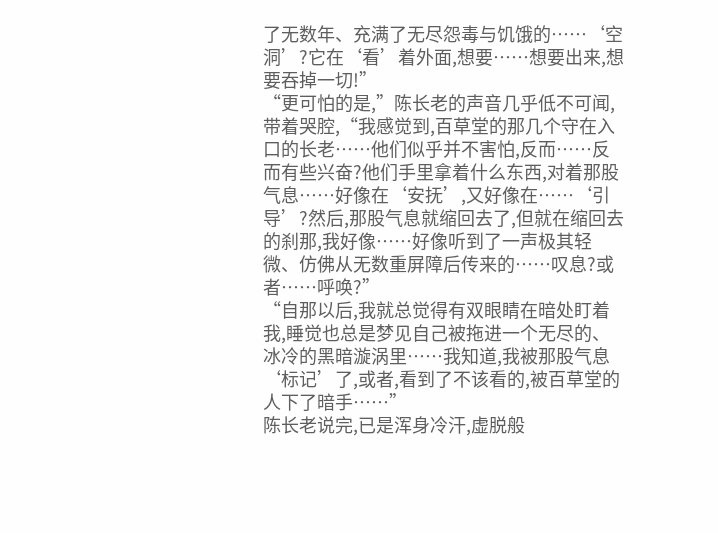了无数年、充满了无尽怨毒与饥饿的……‘空洞’?它在‘看’着外面,想要……想要出来,想要吞掉一切!”
“更可怕的是,”陈长老的声音几乎低不可闻,带着哭腔,“我感觉到,百草堂的那几个守在入口的长老……他们似乎并不害怕,反而……反而有些兴奋?他们手里拿着什么东西,对着那股气息……好像在‘安抚’,又好像在……‘引导’?然后,那股气息就缩回去了,但就在缩回去的刹那,我好像……好像听到了一声极其轻微、仿佛从无数重屏障后传来的……叹息?或者……呼唤?”
“自那以后,我就总觉得有双眼睛在暗处盯着我,睡觉也总是梦见自己被拖进一个无尽的、冰冷的黑暗漩涡里……我知道,我被那股气息‘标记’了,或者,看到了不该看的,被百草堂的人下了暗手……”
陈长老说完,已是浑身冷汗,虚脱般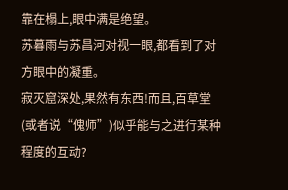靠在榻上,眼中满是绝望。
苏暮雨与苏昌河对视一眼,都看到了对方眼中的凝重。
寂灭窟深处,果然有东西!而且,百草堂(或者说“傀师”)似乎能与之进行某种程度的互动?